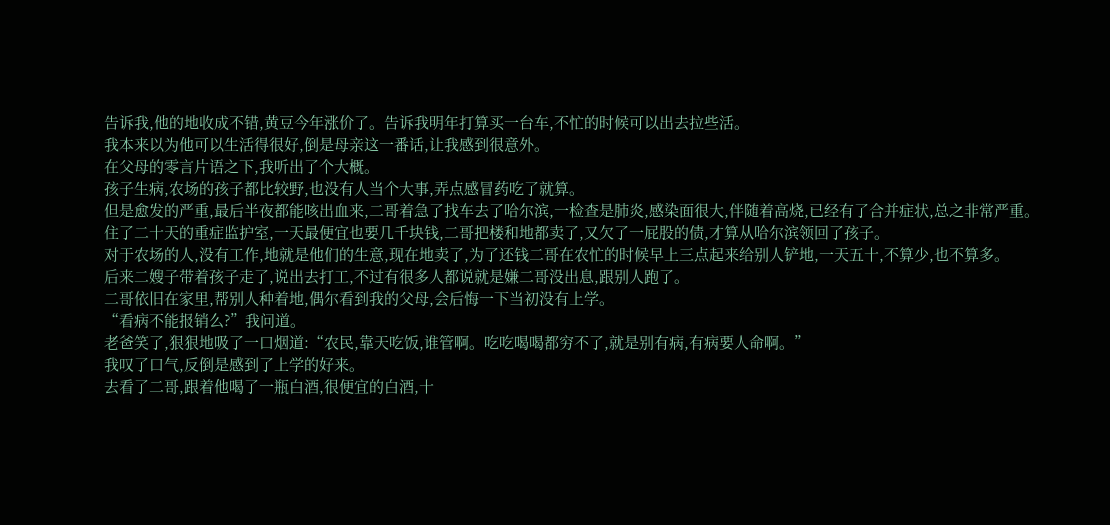告诉我,他的地收成不错,黄豆今年涨价了。告诉我明年打算买一台车,不忙的时候可以出去拉些活。
我本来以为他可以生活得很好,倒是母亲这一番话,让我感到很意外。
在父母的零言片语之下,我听出了个大概。
孩子生病,农场的孩子都比较野,也没有人当个大事,弄点感冒药吃了就算。
但是愈发的严重,最后半夜都能咳出血来,二哥着急了找车去了哈尔滨,一检查是肺炎,感染面很大,伴随着高烧,已经有了合并症状,总之非常严重。
住了二十天的重症监护室,一天最便宜也要几千块钱,二哥把楼和地都卖了,又欠了一屁股的债,才算从哈尔滨领回了孩子。
对于农场的人,没有工作,地就是他们的生意,现在地卖了,为了还钱二哥在农忙的时候早上三点起来给别人铲地,一天五十,不算少,也不算多。
后来二嫂子带着孩子走了,说出去打工,不过有很多人都说就是嫌二哥没出息,跟别人跑了。
二哥依旧在家里,帮别人种着地,偶尔看到我的父母,会后悔一下当初没有上学。
“看病不能报销么?”我问道。
老爸笑了,狠狠地吸了一口烟道:“农民,靠天吃饭,谁管啊。吃吃喝喝都穷不了,就是别有病,有病要人命啊。”
我叹了口气,反倒是感到了上学的好来。
去看了二哥,跟着他喝了一瓶白酒,很便宜的白酒,十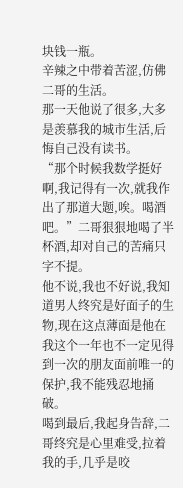块钱一瓶。
辛辣之中带着苦涩,仿佛二哥的生活。
那一天他说了很多,大多是羡慕我的城市生活,后悔自己没有读书。
“那个时候我数学挺好啊,我记得有一次,就我作出了那道大题,唉。喝酒吧。”二哥狠狠地喝了半杯酒,却对自己的苦痛只字不提。
他不说,我也不好说,我知道男人终究是好面子的生物,现在这点薄面是他在我这个一年也不一定见得到一次的朋友面前唯一的保护,我不能残忍地捅破。
喝到最后,我起身告辞,二哥终究是心里难受,拉着我的手,几乎是咬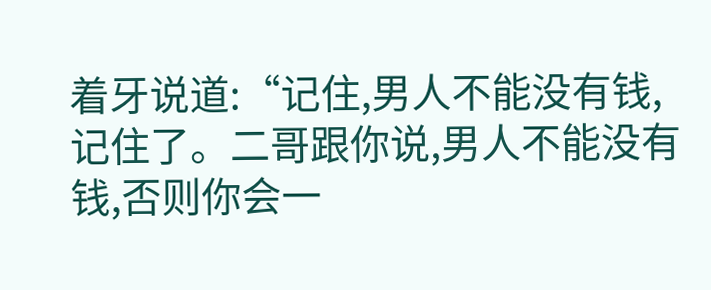着牙说道:“记住,男人不能没有钱,记住了。二哥跟你说,男人不能没有钱,否则你会一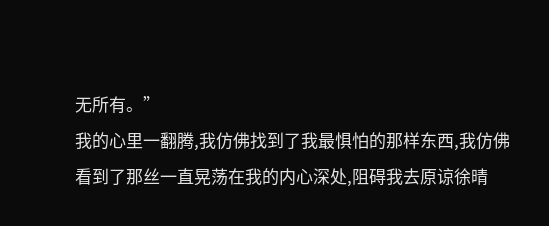无所有。”
我的心里一翻腾,我仿佛找到了我最惧怕的那样东西,我仿佛看到了那丝一直晃荡在我的内心深处,阻碍我去原谅徐晴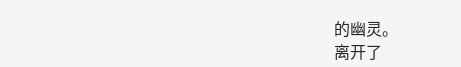的幽灵。
离开了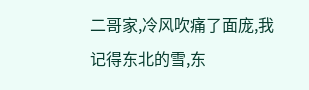二哥家,冷风吹痛了面庞,我记得东北的雪,东